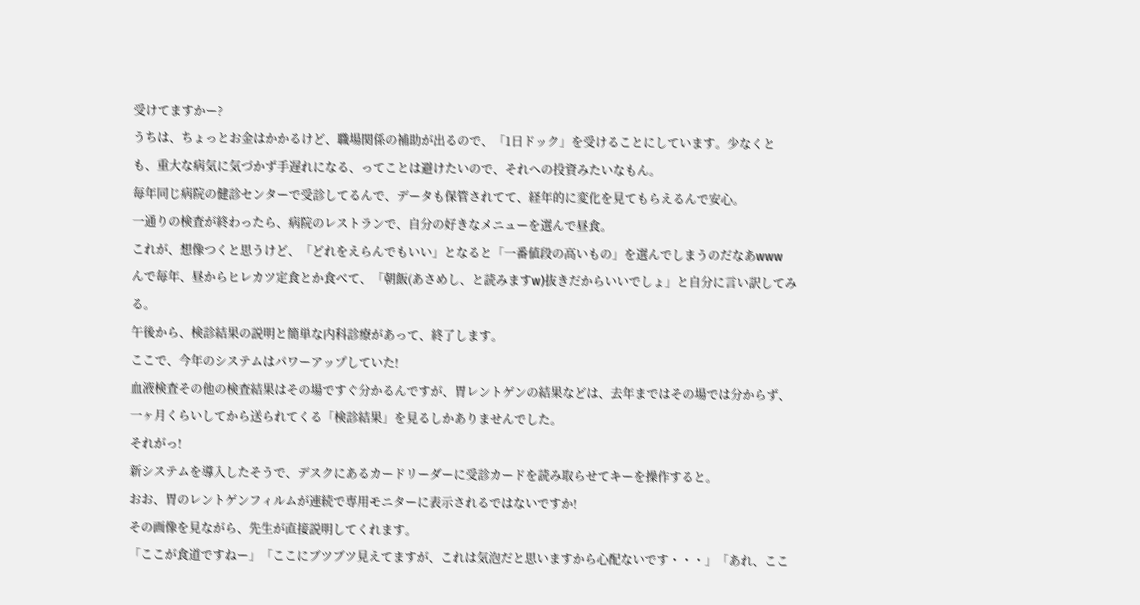受けてますかー?
うちは、ちょっとお金はかかるけど、職場関係の補助が出るので、「1日ドック」を受けることにしています。少なくとも、重大な病気に気づかず手遅れになる、ってことは避けたいので、それへの投資みたいなもん。
毎年同じ病院の健診センターで受診してるんで、データも保管されてて、経年的に変化を見てもらえるんで安心。
一通りの検査が終わったら、病院のレストランで、自分の好きなメニューを選んで昼食。
これが、想像つくと思うけど、「どれをえらんでもいい」となると「一番値段の高いもの」を選んでしまうのだなあwww
んで毎年、昼からヒレカツ定食とか食べて、「朝飯(あさめし、と読みますw)抜きだからいいでしょ」と自分に言い訳してみる。
午後から、検診結果の説明と簡単な内科診療があって、終了します。
ここで、今年のシステムはパワーアップしていた!
血液検査その他の検査結果はその場ですぐ分かるんですが、胃レントゲンの結果などは、去年まではその場では分からず、一ヶ月くらいしてから送られてくる「検診結果」を見るしかありませんでした。
それがっ!
新システムを導入したそうで、デスクにあるカードリーダーに受診カードを読み取らせてキーを操作すると。
おお、胃のレントゲンフィルムが連続で専用モニターに表示されるではないですか!
その画像を見ながら、先生が直接説明してくれます。
「ここが食道ですねー」「ここにブツブツ見えてますが、これは気泡だと思いますから心配ないです・・・」「あれ、ここ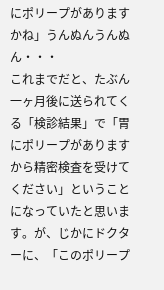にポリープがありますかね」うんぬんうんぬん・・・
これまでだと、たぶん一ヶ月後に送られてくる「検診結果」で「胃にポリープがありますから精密検査を受けてください」ということになっていたと思います。が、じかにドクターに、「このポリープ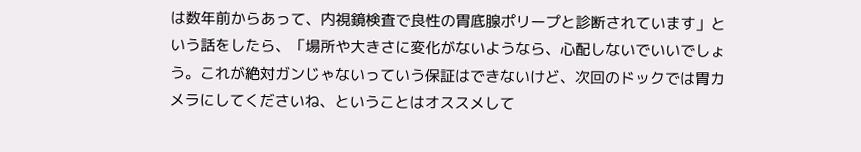は数年前からあって、内視鏡検査で良性の胃底腺ポリープと診断されています」という話をしたら、「場所や大きさに変化がないようなら、心配しないでいいでしょう。これが絶対ガンじゃないっていう保証はできないけど、次回のドックでは胃カメラにしてくださいね、ということはオススメして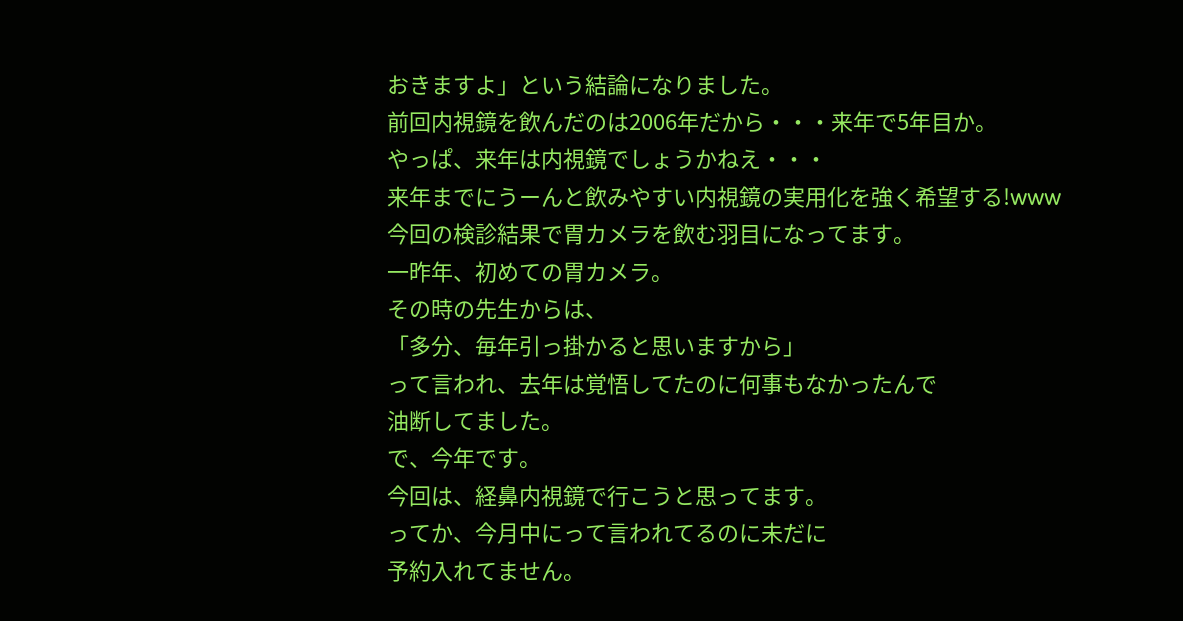おきますよ」という結論になりました。
前回内視鏡を飲んだのは2006年だから・・・来年で5年目か。
やっぱ、来年は内視鏡でしょうかねえ・・・
来年までにうーんと飲みやすい内視鏡の実用化を強く希望する!www
今回の検診結果で胃カメラを飲む羽目になってます。
一昨年、初めての胃カメラ。
その時の先生からは、
「多分、毎年引っ掛かると思いますから」
って言われ、去年は覚悟してたのに何事もなかったんで
油断してました。
で、今年です。
今回は、経鼻内視鏡で行こうと思ってます。
ってか、今月中にって言われてるのに未だに
予約入れてません。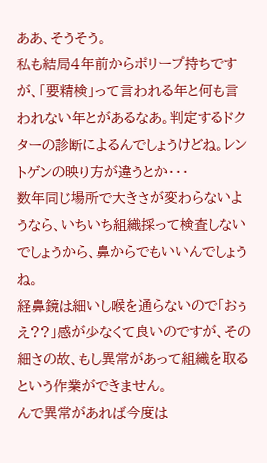ああ、そうそう。
私も結局4年前からポリープ持ちですが、「要精検」って言われる年と何も言われない年とがあるなあ。判定するドクターの診断によるんでしょうけどね。レントゲンの映り方が違うとか・・・
数年同じ場所で大きさが変わらないようなら、いちいち組織採って検査しないでしょうから、鼻からでもいいんでしょうね。
経鼻鏡は細いし喉を通らないので「おぅえ??」感が少なくて良いのですが、その細さの故、もし異常があって組織を取るという作業ができません。
んで異常があれば今度は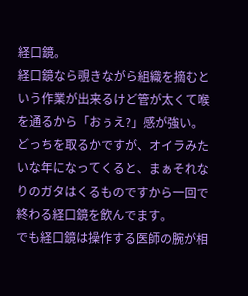経口鏡。
経口鏡なら覗きながら組織を摘むという作業が出来るけど管が太くて喉を通るから「おぅえ?」感が強い。
どっちを取るかですが、オイラみたいな年になってくると、まぁそれなりのガタはくるものですから一回で終わる経口鏡を飲んでます。
でも経口鏡は操作する医師の腕が相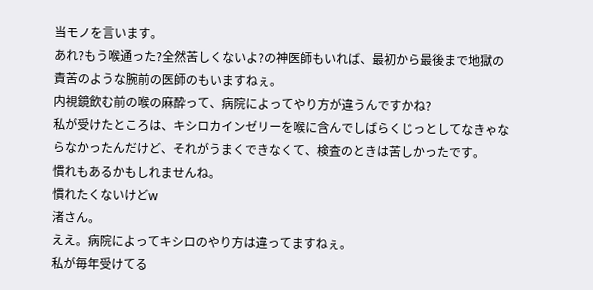当モノを言います。
あれ?もう喉通った?全然苦しくないよ?の神医師もいれば、最初から最後まで地獄の責苦のような腕前の医師のもいますねぇ。
内視鏡飲む前の喉の麻酔って、病院によってやり方が違うんですかね?
私が受けたところは、キシロカインゼリーを喉に含んでしばらくじっとしてなきゃならなかったんだけど、それがうまくできなくて、検査のときは苦しかったです。
慣れもあるかもしれませんね。
慣れたくないけどw
渚さん。
ええ。病院によってキシロのやり方は違ってますねぇ。
私が毎年受けてる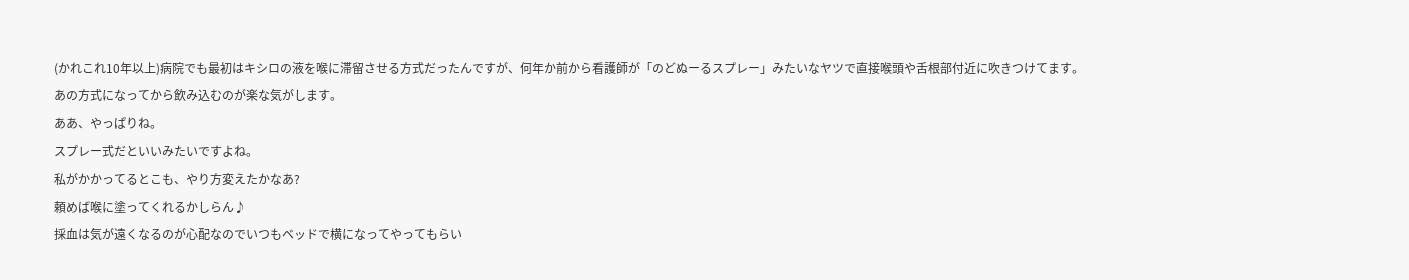(かれこれ10年以上)病院でも最初はキシロの液を喉に滞留させる方式だったんですが、何年か前から看護師が「のどぬーるスプレー」みたいなヤツで直接喉頭や舌根部付近に吹きつけてます。
あの方式になってから飲み込むのが楽な気がします。
ああ、やっぱりね。
スプレー式だといいみたいですよね。
私がかかってるとこも、やり方変えたかなあ?
頼めば喉に塗ってくれるかしらん♪
採血は気が遠くなるのが心配なのでいつもベッドで横になってやってもらい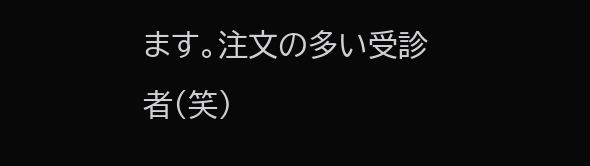ます。注文の多い受診者(笑)